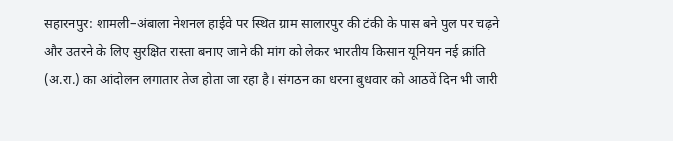सहारनपुर: शामली–अंबाला नेशनल हाईवे पर स्थित ग्राम सालारपुर की टंकी के पास बने पुल पर चढ़ने और उतरने के लिए सुरक्षित रास्ता बनाए जाने की मांग को लेकर भारतीय किसान यूनियन नई क्रांति (अ.रा.) का आंदोलन लगातार तेज होता जा रहा है। संगठन का धरना बुधवार को आठवें दिन भी जारी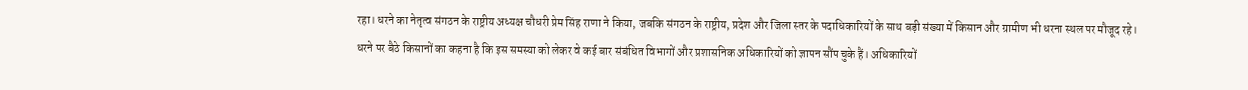रहा। धरने का नेतृत्व संगठन के राष्ट्रीय अध्यक्ष चौधरी प्रेम सिंह राणा ने किया, जबकि संगठन के राष्ट्रीय, प्रदेश और जिला स्तर के पदाधिकारियों के साथ बड़ी संख्या में किसान और ग्रामीण भी धरना स्थल पर मौजूद रहे।
धरने पर बैठे किसानों का कहना है कि इस समस्या को लेकर वे कई बार संबंधित विभागों और प्रशासनिक अधिकारियों को ज्ञापन सौंप चुके हैं। अधिकारियों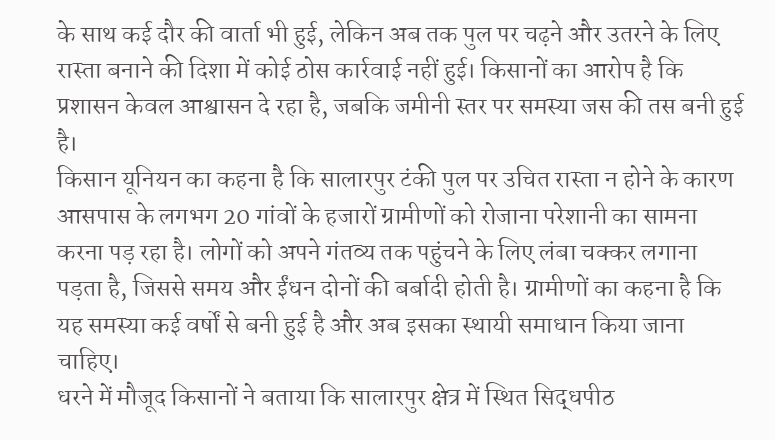के साथ कई दौर की वार्ता भी हुई, लेकिन अब तक पुल पर चढ़ने और उतरने के लिए रास्ता बनाने की दिशा में कोई ठोस कार्रवाई नहीं हुई। किसानों का आरोप है कि प्रशासन केवल आश्वासन दे रहा है, जबकि जमीनी स्तर पर समस्या जस की तस बनी हुई है।
किसान यूनियन का कहना है कि सालारपुर टंकी पुल पर उचित रास्ता न होने के कारण आसपास के लगभग 20 गांवों के हजारों ग्रामीणों को रोजाना परेशानी का सामना करना पड़ रहा है। लोगों को अपने गंतव्य तक पहुंचने के लिए लंबा चक्कर लगाना पड़ता है, जिससे समय और ईंधन दोनों की बर्बादी होती है। ग्रामीणों का कहना है कि यह समस्या कई वर्षों से बनी हुई है और अब इसका स्थायी समाधान किया जाना चाहिए।
धरने में मौजूद किसानों ने बताया कि सालारपुर क्षेत्र में स्थित सिद्धपीठ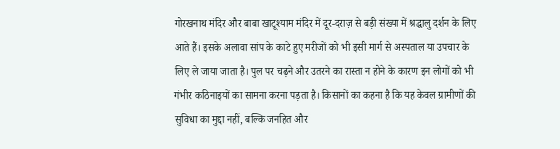गोरखनाथ मंदिर और बाबा खाटूश्याम मंदिर में दूर-दराज़ से बड़ी संख्या में श्रद्धालु दर्शन के लिए आते हैं। इसके अलावा सांप के काटे हुए मरीजों को भी इसी मार्ग से अस्पताल या उपचार के लिए ले जाया जाता है। पुल पर चढ़ने और उतरने का रास्ता न होने के कारण इन लोगों को भी गंभीर कठिनाइयों का सामना करना पड़ता है। किसानों का कहना है कि यह केवल ग्रामीणों की सुविधा का मुद्दा नहीं, बल्कि जनहित और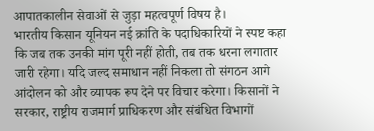आपातकालीन सेवाओं से जुड़ा महत्वपूर्ण विषय है।
भारतीय किसान यूनियन नई क्रांति के पदाधिकारियों ने स्पष्ट कहा कि जब तक उनकी मांग पूरी नहीं होती, तब तक धरना लगातार जारी रहेगा। यदि जल्द समाधान नहीं निकला तो संगठन आगे आंदोलन को और व्यापक रूप देने पर विचार करेगा। किसानों ने सरकार, राष्ट्रीय राजमार्ग प्राधिकरण और संबंधित विभागों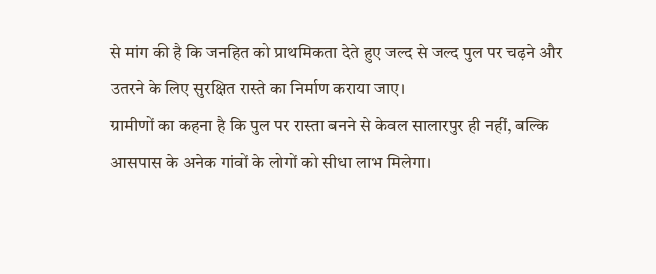से मांग की है कि जनहित को प्राथमिकता देते हुए जल्द से जल्द पुल पर चढ़ने और उतरने के लिए सुरक्षित रास्ते का निर्माण कराया जाए।
ग्रामीणों का कहना है कि पुल पर रास्ता बनने से केवल सालारपुर ही नहीं, बल्कि आसपास के अनेक गांवों के लोगों को सीधा लाभ मिलेगा।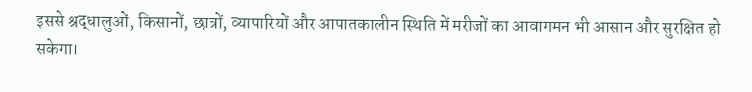इससे श्रद्धालुओं, किसानों, छात्रों, व्यापारियों और आपातकालीन स्थिति में मरीजों का आवागमन भी आसान और सुरक्षित हो सकेगा।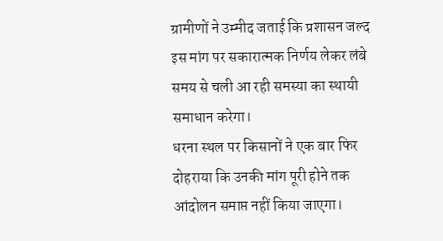ग्रामीणों ने उम्मीद जताई कि प्रशासन जल्द इस मांग पर सकारात्मक निर्णय लेकर लंबे समय से चली आ रही समस्या का स्थायी समाधान करेगा।
धरना स्थल पर किसानों ने एक बार फिर दोहराया कि उनकी मांग पूरी होने तक आंदोलन समाप्त नहीं किया जाएगा।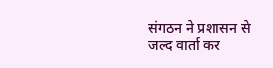संगठन ने प्रशासन से जल्द वार्ता कर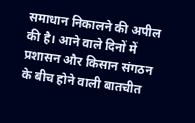समाधान निकालने की अपील की है। आने वाले दिनों में प्रशासन और किसान संगठन के बीच होने वाली बातचीत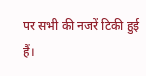पर सभी की नजरें टिकी हुई हैं।